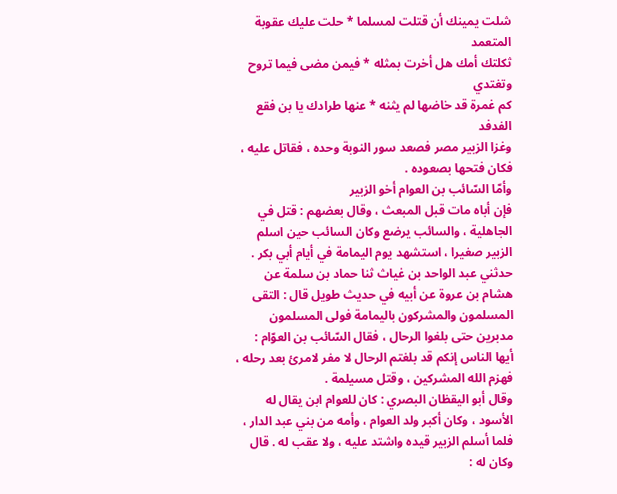شلت يمينك أن قتلت لمسلما * حلت عليك عقوبة المتعمد
ثكلتك أمك هل أخرت بمثله * فيمن مضى فيما تروح وتغتدي
كم غمرة قد خاضها لم يثنه * عنها طرادك يا بن فقع الفدفد
وغزا الزبير مصر فصعد سور النوبة وحده ، فقاتل عليه ، فكان فتحها بصعوده .
وأمّا السّائب بن العوام أخو الزبير
فإن أباه مات قبل المبعث ، وقال بعضهم : قتل في الجاهلية ، والسائب يرضع وكان السائب حين اسلم الزبير صغيرا ، استشهد يوم اليمامة في أيام أبي بكر .
حدثني عبد الواحد بن غياث ثنا حماد بن سلمة عن هشام بن عروة عن أبيه في حديث طويل قال : التقى المسلمون والمشركون باليمامة فولى المسلمون مدبرين حتى بلغوا الرحال ، فقال السّائب بن العوّام : أيها الناس إنكم قد بلغتم الرحال لا مفر لامرئ بعد رحله ، فهزم الله المشركين ، وقتل مسيلمة .
وقال أبو اليقظان البصري : كان للعوام ابن يقال له الأسود ، وكان أكبر ولد العوام ، وأمه من بني عبد الدار ، فلما أسلم الزبير قيده واشتد عليه ، ولا عقب له . قال وكان له :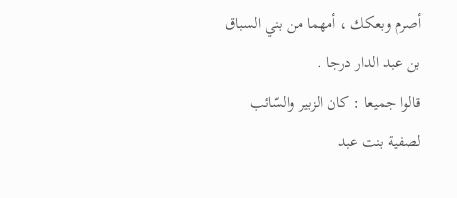أصرم وبعكك ، أمهما من بني السباق بن عبد الدار درجا .
قالوا جميعا : كان الزبير والسّائب لصفية بنت عبد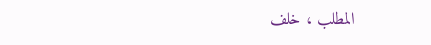المطلب ، خلف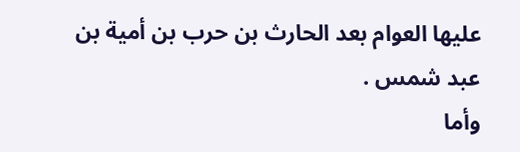عليها العوام بعد الحارث بن حرب بن أمية بن عبد شمس .
وأما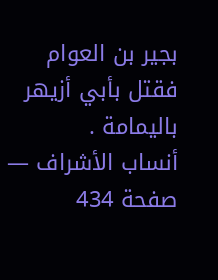بجير بن العوام فقتل بأبي أزيهر باليمامة .
أنساب الأشراف — صفحة 434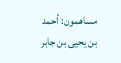مساهمون: أحمد بن يحيى بن جابر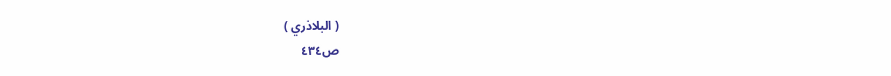( البلاذري )
ص٤٣٤